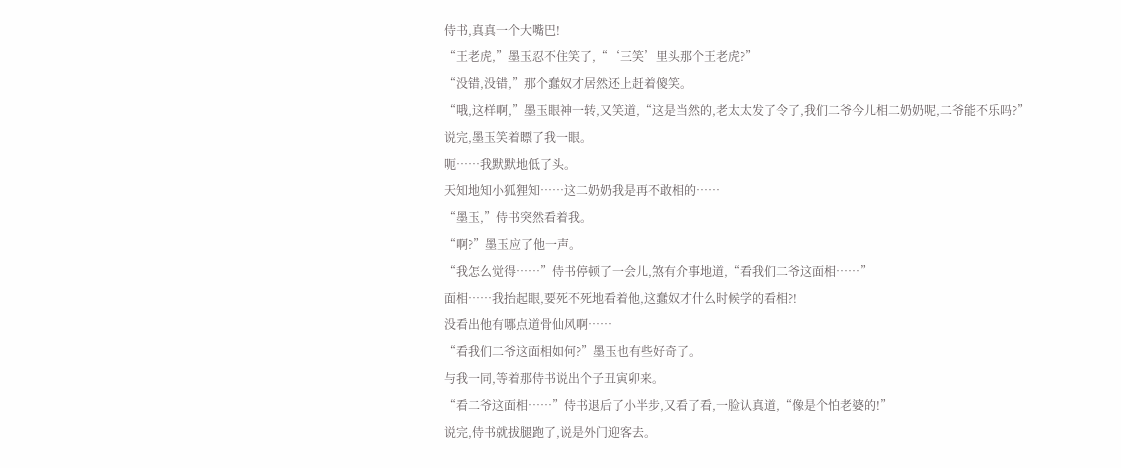侍书,真真一个大嘴巴!
“王老虎,”墨玉忍不住笑了,“‘三笑’里头那个王老虎?”
“没错,没错,”那个蠢奴才居然还上赶着傻笑。
“哦,这样啊,”墨玉眼神一转,又笑道,“这是当然的,老太太发了令了,我们二爷今儿相二奶奶呢,二爷能不乐吗?”
说完,墨玉笑着瞟了我一眼。
呃……我默默地低了头。
天知地知小狐狸知……这二奶奶我是再不敢相的……
“墨玉,”侍书突然看着我。
“啊?”墨玉应了他一声。
“我怎么觉得……”侍书停顿了一会儿,煞有介事地道,“看我们二爷这面相……”
面相……我抬起眼,要死不死地看着他,这蠢奴才什么时候学的看相?!
没看出他有哪点道骨仙风啊……
“看我们二爷这面相如何?”墨玉也有些好奇了。
与我一同,等着那侍书说出个子丑寅卯来。
“看二爷这面相……”侍书退后了小半步,又看了看,一脸认真道,“像是个怕老婆的!”
说完,侍书就拔腿跑了,说是外门迎客去。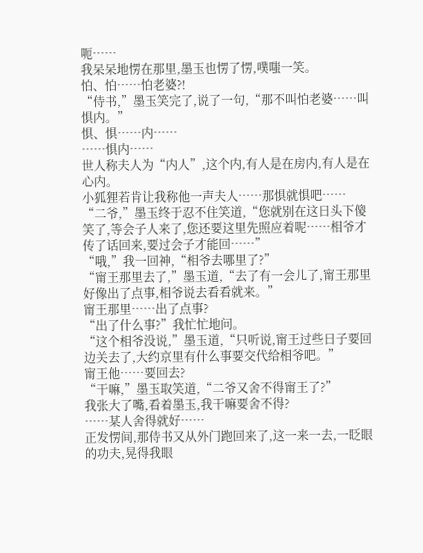呃……
我呆呆地愣在那里,墨玉也愣了愣,噗嗤一笑。
怕、怕……怕老婆?!
“侍书,”墨玉笑完了,说了一句,“那不叫怕老婆……叫惧内。”
惧、惧……内……
……惧内……
世人称夫人为“内人”,这个内,有人是在房内,有人是在心内。
小狐狸若肯让我称他一声夫人……那惧就惧吧……
“二爷,”墨玉终于忍不住笑道,“您就别在这日头下傻笑了,等会子人来了,您还要这里先照应着呢……相爷才传了话回来,要过会子才能回……”
“哦,”我一回神,“相爷去哪里了?”
“甯王那里去了,”墨玉道,“去了有一会儿了,甯王那里好像出了点事,相爷说去看看就来。”
甯王那里……出了点事?
“出了什么事?”我忙忙地问。
“这个相爷没说,”墨玉道,“只听说,甯王过些日子要回边关去了,大约京里有什么事要交代给相爷吧。”
甯王他……要回去?
“干嘛,”墨玉取笑道,“二爷又舍不得甯王了?”
我张大了嘴,看着墨玉,我干嘛要舍不得?
……某人舍得就好……
正发愣间,那侍书又从外门跑回来了,这一来一去,一眨眼的功夫,晃得我眼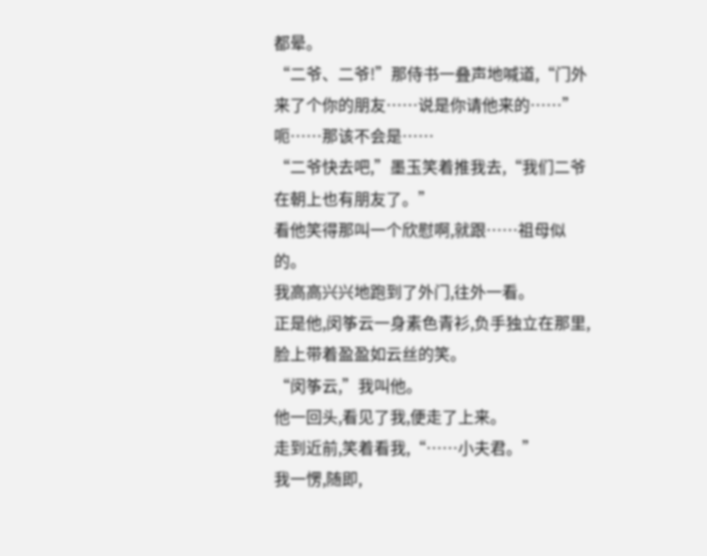都晕。
“二爷、二爷!”那侍书一叠声地喊道,“门外来了个你的朋友……说是你请他来的……”
呃……那该不会是……
“二爷快去吧,”墨玉笑着推我去,“我们二爷在朝上也有朋友了。”
看他笑得那叫一个欣慰啊,就跟……祖母似的。
我高高兴兴地跑到了外门,往外一看。
正是他,闵筝云一身素色青衫,负手独立在那里,脸上带着盈盈如云丝的笑。
“闵筝云,”我叫他。
他一回头,看见了我,便走了上来。
走到近前,笑着看我,“……小夫君。”
我一愣,随即,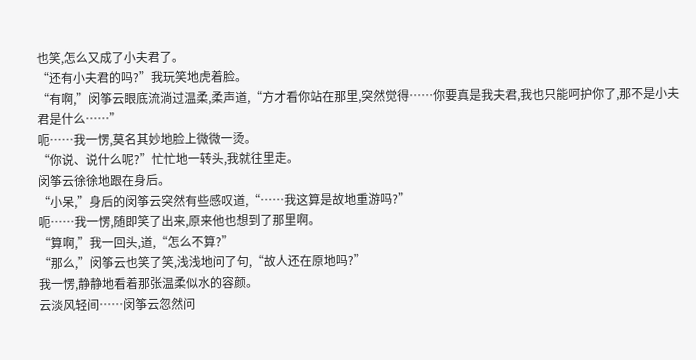也笑,怎么又成了小夫君了。
“还有小夫君的吗?”我玩笑地虎着脸。
“有啊,”闵筝云眼底流淌过温柔,柔声道,“方才看你站在那里,突然觉得……你要真是我夫君,我也只能呵护你了,那不是小夫君是什么……”
呃……我一愣,莫名其妙地脸上微微一烫。
“你说、说什么呢?”忙忙地一转头,我就往里走。
闵筝云徐徐地跟在身后。
“小呆,”身后的闵筝云突然有些感叹道,“……我这算是故地重游吗?”
呃……我一愣,随即笑了出来,原来他也想到了那里啊。
“算啊,”我一回头,道,“怎么不算?”
“那么,”闵筝云也笑了笑,浅浅地问了句,“故人还在原地吗?”
我一愣,静静地看着那张温柔似水的容颜。
云淡风轻间……闵筝云忽然问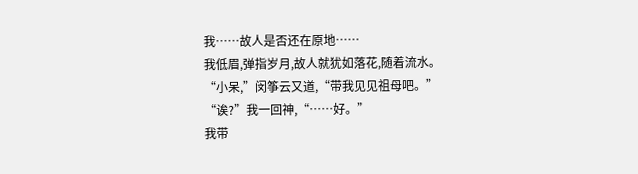我……故人是否还在原地……
我低眉,弹指岁月,故人就犹如落花,随着流水。
“小呆,”闵筝云又道,“带我见见祖母吧。”
“诶?”我一回神,“……好。”
我带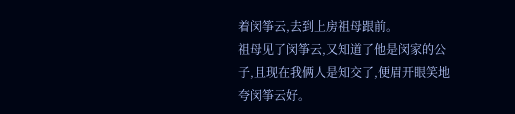着闵筝云,去到上房祖母跟前。
祖母见了闵筝云,又知道了他是闵家的公子,且现在我俩人是知交了,便眉开眼笑地夸闵筝云好。